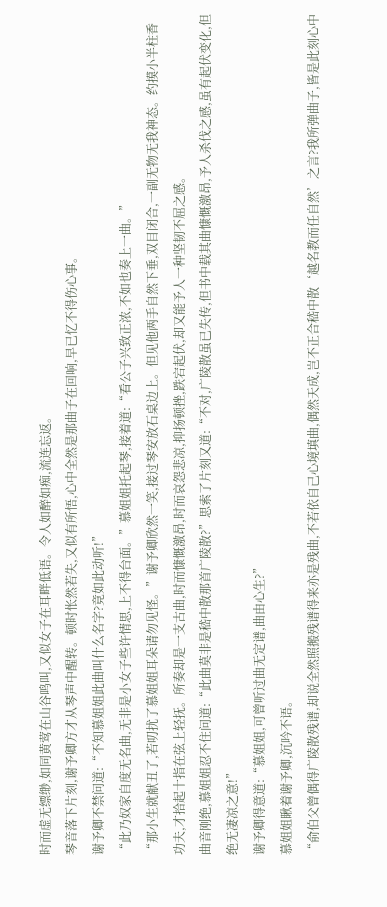时而虚无缥缈,如同黄莺在山谷鸣叫,又似女子在耳畔低语。令人如醉如痴,流连忘返。
琴音落下片刻,谢予卿方才从琴声中醒转。顿时怅然若失,又似有所悟,心中全然是那曲子在回响,早已忆不得伤心事。
谢予卿不禁问道:“不知慕姐姐此曲叫什么名字?竟如此动听!”
“此乃奴家自度无名曲,无非是小女子些许情思,上不得台面。”慕姐姐托起琴,接着道:“看公子兴致正浓,不如也奏上一曲。”
“那小生就献丑了,若叨扰了慕姐姐耳朵请勿见怪。”谢予卿欣然一笑,接过琴安放石桌边上。但见他两手自然下垂,双目闭合,一副无物无我神态。约摸小半柱香功夫,才拾起十指在弦上轻抚。所奏却是一支古曲,时而慷慨激昂,时而哀怨悲凉,抑扬顿挫,跌宕起伏,却又能予人一种坚韧不屈之感。
曲音刚绝,慕姐姐忍不住问道:“此曲莫非是嵇中散那首广陵散?”思索了片刻又道:“不对,广陵散虽已失传,但书中载其曲慷慨激昂,予人杀伐之感,虽有起伏变化,但绝无凄凉之意!”
谢予卿得意道:“慕姐姐,可曾听过曲无定谱,曲由心生?”
慕姐姐瞅着谢予卿,沉吟不语。
“俞伯父曾偶得广陵散残谱,却说全然照搬残谱得来亦是残曲,不若依自己心境填曲,偶然天成,岂不正合嵇中散‘越名教而任自然’之言?我所弹曲子,皆是此刻心中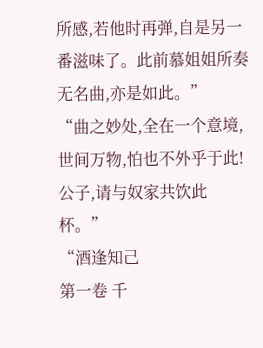所感,若他时再弹,自是另一番滋味了。此前慕姐姐所奏无名曲,亦是如此。”
“曲之妙处,全在一个意境,世间万物,怕也不外乎于此!公子,请与奴家共饮此杯。”
“酒逢知己
第一卷 千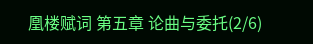凰楼赋词 第五章 论曲与委托(2/6)